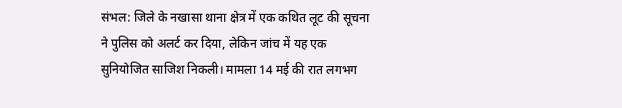संभल: जिले के नखासा थाना क्षेत्र में एक कथित लूट की सूचना ने पुलिस को अलर्ट कर दिया, लेकिन जांच में यह एक सुनियोजित साजिश निकली। मामला 14 मई की रात लगभग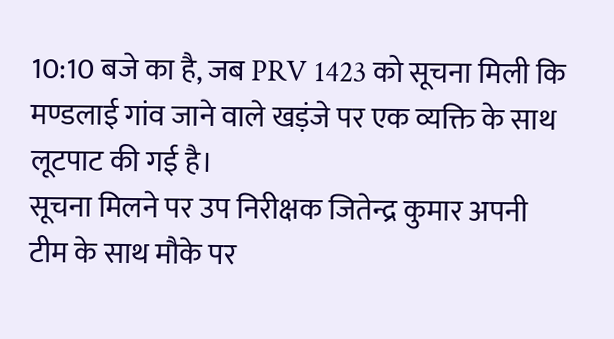10:10 बजे का है, जब PRV 1423 को सूचना मिली कि मण्डलाई गांव जाने वाले खड़ंजे पर एक व्यक्ति के साथ लूटपाट की गई है।
सूचना मिलने पर उप निरीक्षक जितेन्द्र कुमार अपनी टीम के साथ मौके पर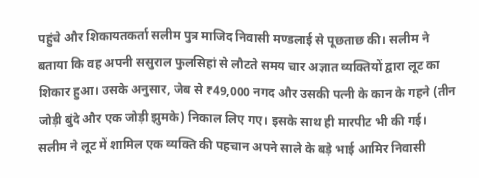पहुंचे और शिकायतकर्ता सलीम पुत्र माजिद निवासी मण्डलाई से पूछताछ की। सलीम ने बताया कि वह अपनी ससुराल फुलसिहां से लौटते समय चार अज्ञात व्यक्तियों द्वारा लूट का शिकार हुआ। उसके अनुसार, जेब से ₹49,000 नगद और उसकी पत्नी के कान के गहने (तीन जोड़ी बुंदे और एक जोड़ी झुमके) निकाल लिए गए। इसके साथ ही मारपीट भी की गई।
सलीम ने लूट में शामिल एक व्यक्ति की पहचान अपने साले के बड़े भाई आमिर निवासी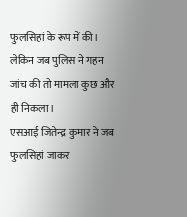फुलसिहां के रूप में की। लेकिन जब पुलिस ने गहन जांच की तो मामला कुछ और ही निकला।
एसआई जितेन्द्र कुमार ने जब फुलसिहां जाकर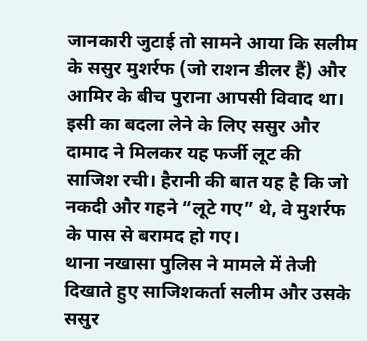जानकारी जुटाई तो सामने आया कि सलीम के ससुर मुशर्रफ (जो राशन डीलर हैं) और आमिर के बीच पुराना आपसी विवाद था। इसी का बदला लेने के लिए ससुर और दामाद ने मिलकर यह फर्जी लूट की साजिश रची। हैरानी की बात यह है कि जो नकदी और गहने “लूटे गए” थे, वे मुशर्रफ के पास से बरामद हो गए।
थाना नखासा पुलिस ने मामले में तेजी दिखाते हुए साजिशकर्ता सलीम और उसके ससुर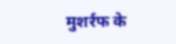मुशर्रफ के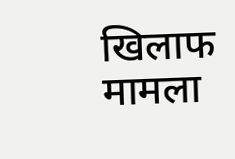खिलाफ मामला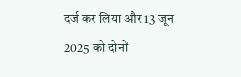दर्ज कर लिया और 13 जून 2025 को दोनों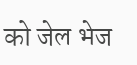को जेल भेज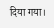दिया गया।